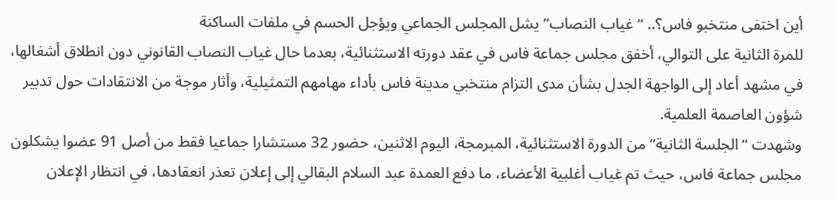أين اختفى منتخبو فاس؟.. “غياب النصاب” يشل المجلس الجماعي ويؤجل الحسم في ملفات الساكنة
للمرة الثانية على التوالي، أخفق مجلس جماعة فاس في عقد دورته الاستثنائية، بعدما حال غياب النصاب القانوني دون انطلاق أشغالها، في مشهد أعاد إلى الواجهة الجدل بشأن مدى التزام منتخبي مدينة فاس بأداء مهامهم التمثيلية، وأثار موجة من الانتقادات حول تدبير شؤون العاصمة العلمية.
وشهدت “الجلسة الثانية” من الدورة الاستثنائية، المبرمجة، اليوم الاثنين، حضور 32 مستشارا جماعيا فقط من أصل 91 عضوا يشكلون مجلس جماعة فاس، حيث تم غياب أغلبية الأعضاء، ما دفع العمدة عبد السلام البقالي إلى إعلان تعذر انعقادها، في انتظار الإعلان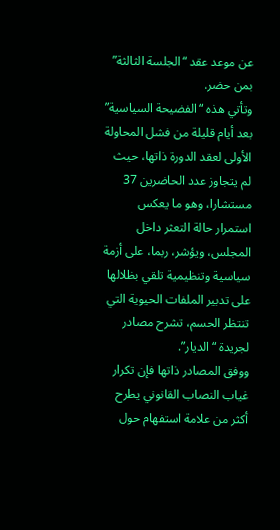عن موعد عقد “الجلسة الثالثة” بمن حضر.
وتأتي هذه “الفضيحة السياسية” بعد أيام قليلة من فشل المحاولة الأولى لعقد الدورة ذاتها، حيث لم يتجاوز عدد الحاضرين 37 مستشارا، وهو ما يعكس استمرار حالة التعثر داخل المجلس، ويؤشر، ربما، على أزمة سياسية وتنظيمية تلقي بظلالها على تدبير الملفات الحيوية التي تنتظر الحسم، تشرح مصادر لجريدة “الديار”.
ووفق المصادر ذاتها فإن تكرار غياب النصاب القانوني يطرح أكثر من علامة استفهام حول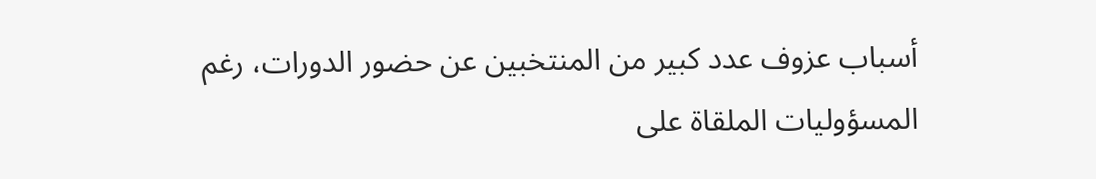أسباب عزوف عدد كبير من المنتخبين عن حضور الدورات، رغم المسؤوليات الملقاة على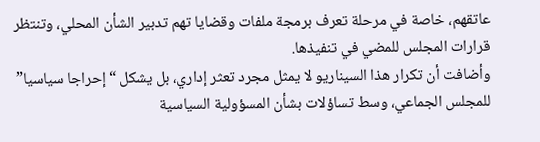عاتقهم، خاصة في مرحلة تعرف برمجة ملفات وقضايا تهم تدبير الشأن المحلي، وتنتظر قرارات المجلس للمضي في تنفيذها.
وأضافت أن تكرار هذا السيناريو لا يمثل مجرد تعثر إداري، بل يشكل “إحراجا سياسيا” للمجلس الجماعي، وسط تساؤلات بشأن المسؤولية السياسية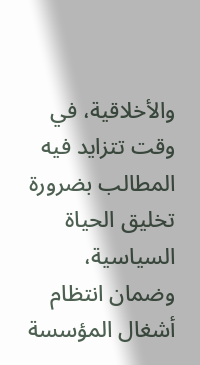والأخلاقية، في وقت تتزايد فيه المطالب بضرورة تخليق الحياة السياسية، وضمان انتظام أشغال المؤسسة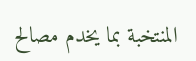المنتخبة بما يخدم مصالح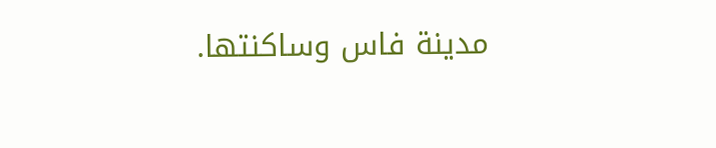مدينة فاس وساكنتها.